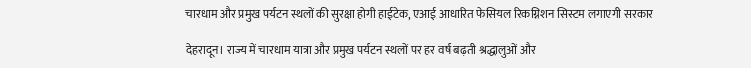चारधाम और प्रमुख पर्यटन स्थलों की सुरक्षा होगी हाईटेक, एआई आधारित फेसियल रिकग्निशन सिस्टम लगाएगी सरकार

देहरादून। राज्य में चारधाम यात्रा और प्रमुख पर्यटन स्थलों पर हर वर्ष बढ़ती श्रद्धालुओं और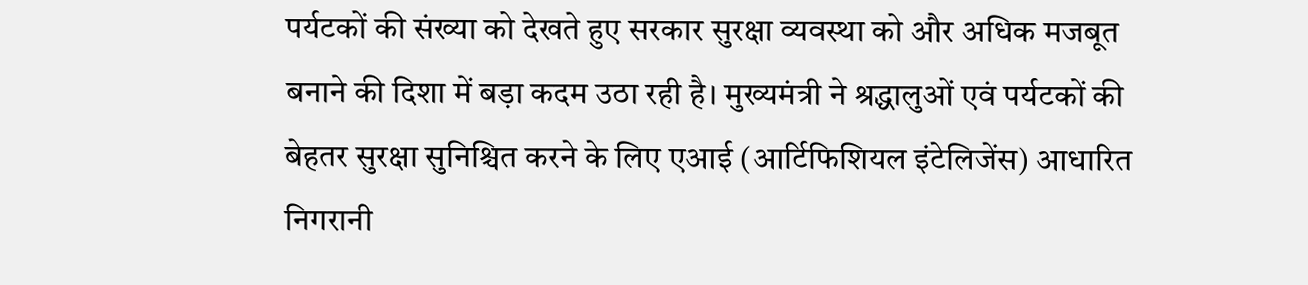पर्यटकों की संख्या को देखते हुए सरकार सुरक्षा व्यवस्था को और अधिक मजबूत बनाने की दिशा में बड़ा कदम उठा रही है। मुख्यमंत्री ने श्रद्धालुओं एवं पर्यटकों की बेहतर सुरक्षा सुनिश्चित करने के लिए एआई (आर्टिफिशियल इंटेलिजेंस) आधारित निगरानी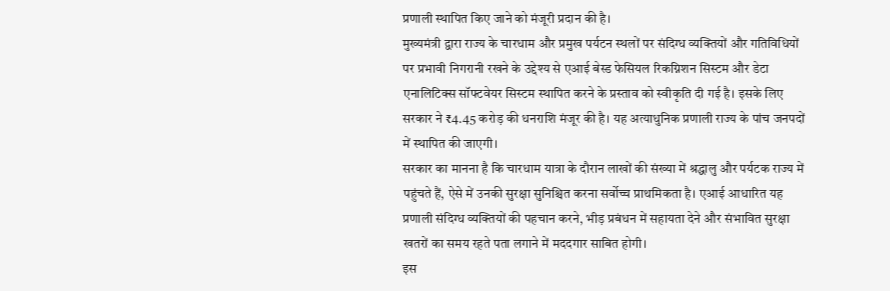प्रणाली स्थापित किए जाने को मंजूरी प्रदान की है।
मुख्यमंत्री द्वारा राज्य के चारधाम और प्रमुख पर्यटन स्थलों पर संदिग्ध व्यक्तियों और गतिविधियों पर प्रभावी निगरानी रखने के उद्देश्य से एआई बेस्ड फेसियल रिकग्निशन सिस्टम और डेटा एनालिटिक्स सॉफ्टवेयर सिस्टम स्थापित करने के प्रस्ताव को स्वीकृति दी गई है। इसके लिए सरकार ने ₹4.45 करोड़ की धनराशि मंजूर की है। यह अत्याधुनिक प्रणाली राज्य के पांच जनपदों में स्थापित की जाएगी।
सरकार का मानना है कि चारधाम यात्रा के दौरान लाखों की संख्या में श्रद्धालु और पर्यटक राज्य में पहुंचते हैं, ऐसे में उनकी सुरक्षा सुनिश्चित करना सर्वोच्च प्राथमिकता है। एआई आधारित यह प्रणाली संदिग्ध व्यक्तियों की पहचान करने, भीड़ प्रबंधन में सहायता देने और संभावित सुरक्षा खतरों का समय रहते पता लगाने में मददगार साबित होगी।
इस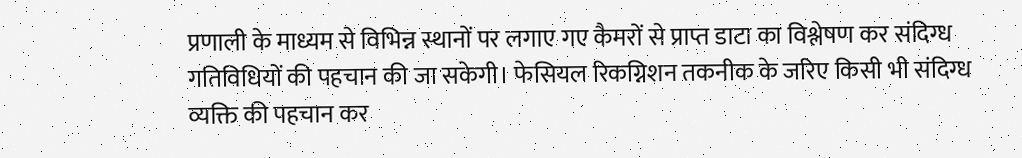प्रणाली के माध्यम से विभिन्न स्थानों पर लगाए गए कैमरों से प्राप्त डाटा का विश्लेषण कर संदिग्ध गतिविधियों की पहचान की जा सकेगी। फेसियल रिकग्निशन तकनीक के जरिए किसी भी संदिग्ध व्यक्ति की पहचान कर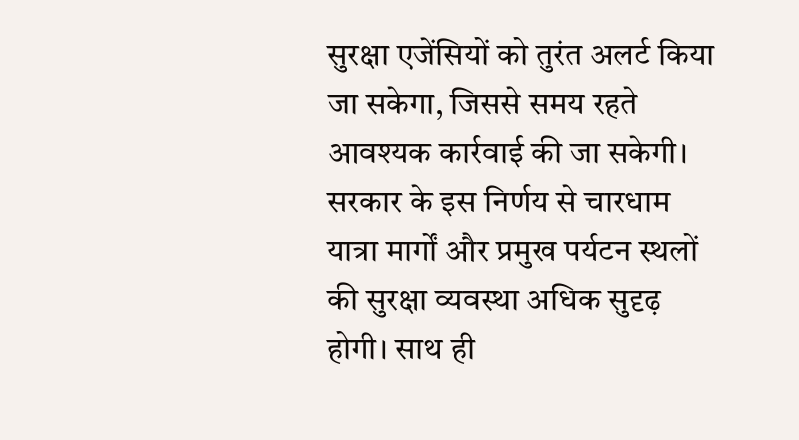सुरक्षा एजेंसियों को तुरंत अलर्ट किया जा सकेगा, जिससे समय रहते आवश्यक कार्रवाई की जा सकेगी। सरकार के इस निर्णय से चारधाम यात्रा मार्गों और प्रमुख पर्यटन स्थलों की सुरक्षा व्यवस्था अधिक सुदृढ़ होगी। साथ ही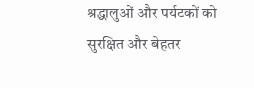श्रद्धालुओं और पर्यटकों को सुरक्षित और बेहतर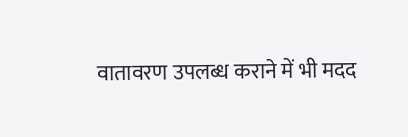वातावरण उपलब्ध कराने में भी मदद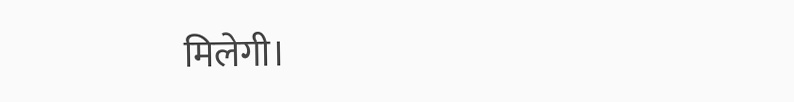मिलेगी।